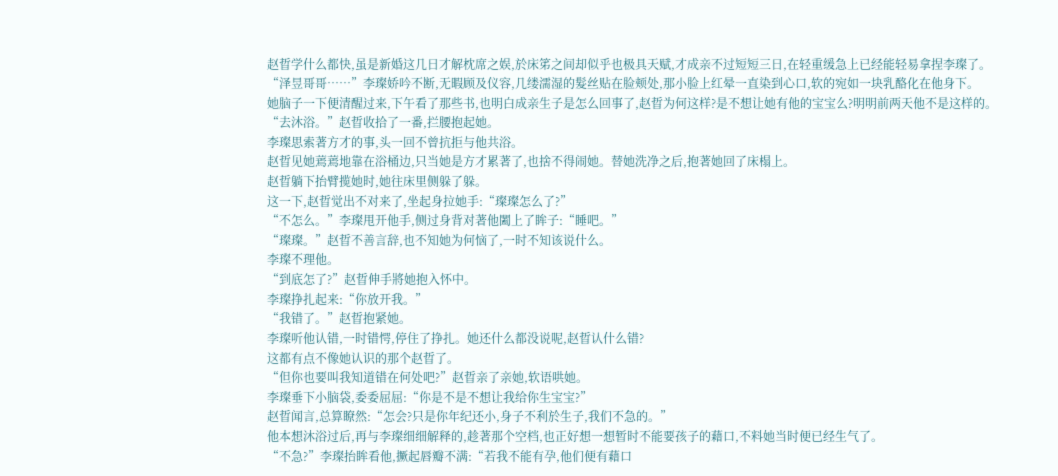赵晢学什么都快,虽是新婚这几日才解枕席之娱,於床笫之间却似乎也极具天赋,才成亲不过短短三日,在轻重缓急上已经能轻易拿捏李璨了。
“泽昱哥哥……”李璨娇吟不断,无暇顾及仪容,几缕濡湿的髮丝贴在脸颊处,那小脸上红晕一直染到心口,软的宛如一块乳酪化在他身下。
她脑子一下便清醒过来,下午看了那些书,也明白成亲生子是怎么回事了,赵晢为何这样?是不想让她有他的宝宝么?明明前两天他不是这样的。
“去沐浴。”赵晢收拾了一番,拦腰抱起她。
李璨思索著方才的事,头一回不曾抗拒与他共浴。
赵晢见她蔫蔫地靠在浴桶边,只当她是方才累著了,也捨不得闹她。替她洗净之后,抱著她回了床榻上。
赵晢躺下抬臂揽她时,她往床里侧躲了躲。
这一下,赵晢觉出不对来了,坐起身拉她手:“璨璨怎么了?”
“不怎么。”李璨甩开他手,侧过身背对著他闔上了眸子:“睡吧。”
“璨璨。”赵晢不善言辞,也不知她为何恼了,一时不知该说什么。
李璨不理他。
“到底怎了?”赵晢伸手將她抱入怀中。
李璨挣扎起来:“你放开我。”
“我错了。”赵晢抱紧她。
李璨听他认错,一时错愕,停住了挣扎。她还什么都没说呢,赵晢认什么错?
这都有点不像她认识的那个赵晢了。
“但你也要叫我知道错在何处吧?”赵晢亲了亲她,软语哄她。
李璨垂下小脑袋,委委屈屈:“你是不是不想让我给你生宝宝?”
赵晢闻言,总算瞭然:“怎会?只是你年纪还小,身子不利於生子,我们不急的。”
他本想沐浴过后,再与李璨细细解释的,趁著那个空档,也正好想一想暂时不能要孩子的藉口,不料她当时便已经生气了。
“不急?”李璨抬眸看他,撅起唇瓣不满:“若我不能有孕,他们便有藉口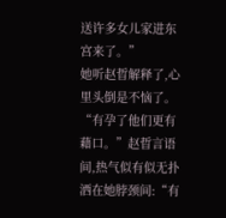送许多女儿家进东宫来了。”
她听赵晢解释了,心里头倒是不恼了。
“有孕了他们更有藉口。”赵晢言语间,热气似有似无扑洒在她脖颈间:“有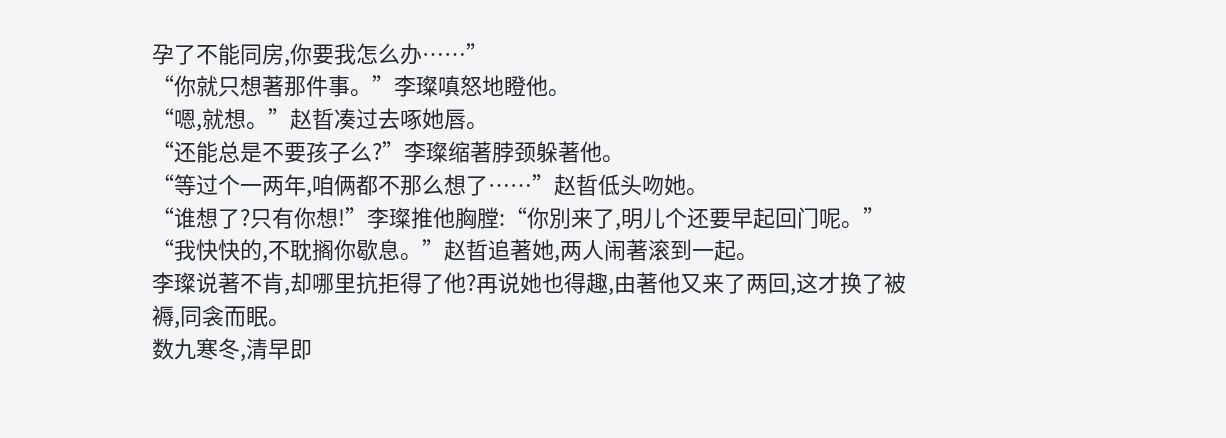孕了不能同房,你要我怎么办……”
“你就只想著那件事。”李璨嗔怒地瞪他。
“嗯,就想。”赵晢凑过去啄她唇。
“还能总是不要孩子么?”李璨缩著脖颈躲著他。
“等过个一两年,咱俩都不那么想了……”赵晢低头吻她。
“谁想了?只有你想!”李璨推他胸膛:“你別来了,明儿个还要早起回门呢。”
“我快快的,不耽搁你歇息。”赵晢追著她,两人闹著滚到一起。
李璨说著不肯,却哪里抗拒得了他?再说她也得趣,由著他又来了两回,这才换了被褥,同衾而眠。
数九寒冬,清早即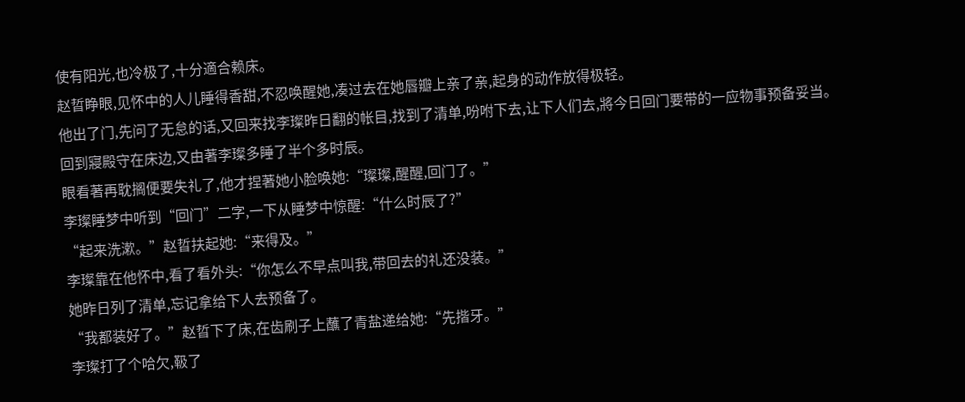使有阳光,也冷极了,十分適合赖床。
赵晢睁眼,见怀中的人儿睡得香甜,不忍唤醒她,凑过去在她唇瓣上亲了亲,起身的动作放得极轻。
他出了门,先问了无怠的话,又回来找李璨昨日翻的帐目,找到了清单,吩咐下去,让下人们去,將今日回门要带的一应物事预备妥当。
回到寢殿守在床边,又由著李璨多睡了半个多时辰。
眼看著再耽搁便要失礼了,他才捏著她小脸唤她:“璨璨,醒醒,回门了。”
李璨睡梦中听到“回门”二字,一下从睡梦中惊醒:“什么时辰了?”
“起来洗漱。”赵晢扶起她:“来得及。”
李璨靠在他怀中,看了看外头:“你怎么不早点叫我,带回去的礼还没装。”
她昨日列了清单,忘记拿给下人去预备了。
“我都装好了。”赵晢下了床,在齿刷子上蘸了青盐递给她:“先揩牙。”
李璨打了个哈欠,靸了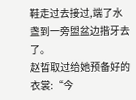鞋走过去接过,端了水盏到一旁盥盆边揩牙去了。
赵晢取过给她预备好的衣裳:“今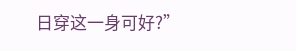日穿这一身可好?”